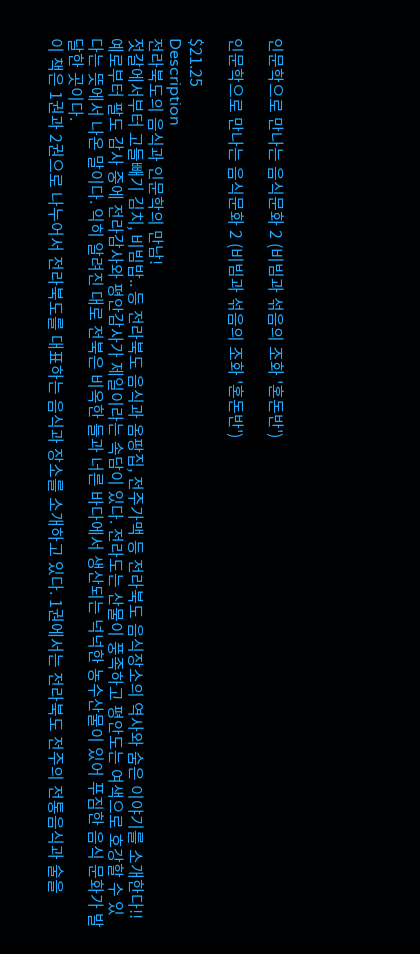인문학으로 만나는 음식문화 2 (비빔과 섞음의 조화 '혼돈반')

인문학으로 만나는 음식문화 2 (비빔과 섞음의 조화 '혼돈반')

$21.25
Description
전라북도의 음식과 인문학의 만남!
젓갈에서부터 고들빼기 김치, 비빔밥.. 등 전라북도 음식과 옴팡집, 전주가맥 등 전라북도 음식장소의 역사와 숨은 이야기를 소개한다!!
예로부터 팔도 감사 중에 전라감사와 평안감사가 제일이라는 속담이 있다. 전라도는 산물이 풍족하고 평안도는 여색으로 호강할 수 있다는 뜻에서 나온 말이다. 익히 알려진 대로 전북은 비옥한 들과 너른 바다에서 생산되는 넉넉한 농수산물이 있어 푸짐한 음식 문화가 발달한 곳이다.
이 책은 1권과 2권으로 나누어서 전라북도를 대표하는 음식과 장소를 소개하고 있다. 1권에서는 전라북도 전주의 전통음식과 술을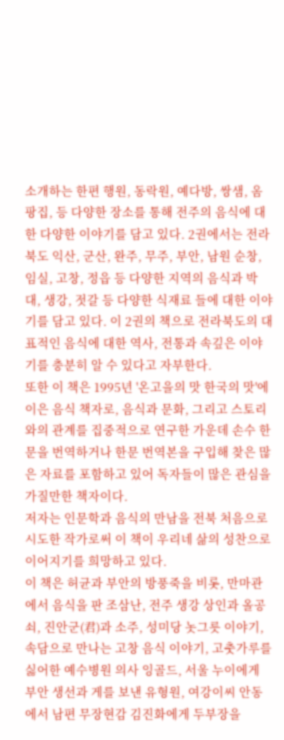소개하는 한편 행원, 동락원, 예다방, 쌍샘, 옴팡집, 등 다양한 장소를 통해 전주의 음식에 대한 다양한 이야기를 담고 있다. 2권에서는 전라북도 익산, 군산, 완주, 무주, 부안, 남원 순창, 임실, 고창, 정읍 등 다양한 지역의 음식과 박대, 생강, 젓갈 등 다양한 식재료 들에 대한 이야기를 담고 있다. 이 2권의 책으로 전라북도의 대표적인 음식에 대한 역사, 전통과 속깊은 이야기를 충분히 알 수 있다고 자부한다.
또한 이 책은 1995년 '온고을의 맛 한국의 맛'에 이은 음식 책자로, 음식과 문화, 그리고 스토리와의 관계를 집중적으로 연구한 가운데 손수 한문을 번역하거나 한문 번역본을 구입해 찾은 많은 자료를 포함하고 있어 독자들이 많은 관심을 가질만한 책자이다.
저자는 인문학과 음식의 만남을 전북 처음으로 시도한 작가로써 이 책이 우리네 삶의 성찬으로 이어지기를 희망하고 있다.
이 책은 허균과 부안의 방풍죽을 비롯, 만마관에서 음식을 판 조삼난, 전주 생강 상인과 올공쇠, 진안군(君)과 소주, 성미당 놋그릇 이야기, 속담으로 만나는 고창 음식 이야기, 고춧가루를 싫어한 예수병원 의사 잉골드, 서울 누이에게 부안 생선과 게를 보낸 유형원, 여강이씨 안동에서 남편 무장현감 김진화에게 두부장을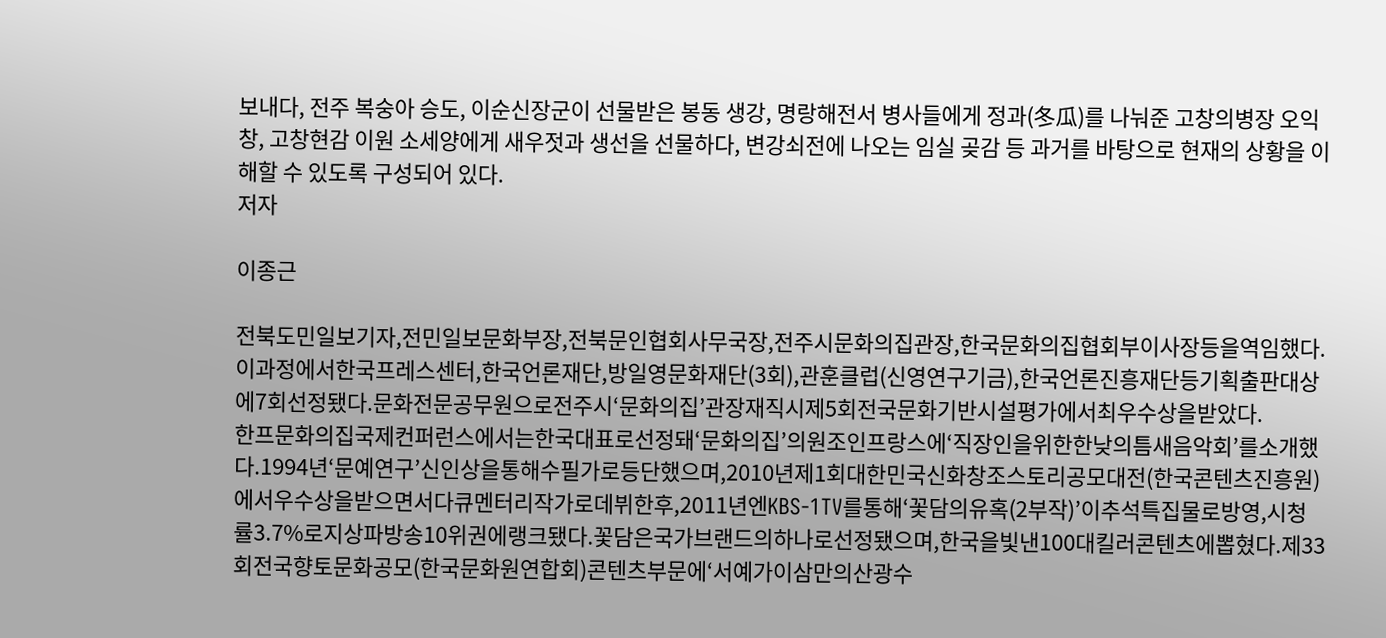보내다, 전주 복숭아 승도, 이순신장군이 선물받은 봉동 생강, 명랑해전서 병사들에게 정과(冬瓜)를 나눠준 고창의병장 오익창, 고창현감 이원 소세양에게 새우젓과 생선을 선물하다, 변강쇠전에 나오는 임실 곶감 등 과거를 바탕으로 현재의 상황을 이해할 수 있도록 구성되어 있다.
저자

이종근

전북도민일보기자,전민일보문화부장,전북문인협회사무국장,전주시문화의집관장,한국문화의집협회부이사장등을역임했다.이과정에서한국프레스센터,한국언론재단,방일영문화재단(3회),관훈클럽(신영연구기금),한국언론진흥재단등기획출판대상에7회선정됐다.문화전문공무원으로전주시‘문화의집’관장재직시제5회전국문화기반시설평가에서최우수상을받았다.
한프문화의집국제컨퍼런스에서는한국대표로선정돼‘문화의집’의원조인프랑스에‘직장인을위한한낮의틈새음악회’를소개했다.1994년‘문예연구’신인상을통해수필가로등단했으며,2010년제1회대한민국신화창조스토리공모대전(한국콘텐츠진흥원)에서우수상을받으면서다큐멘터리작가로데뷔한후,2011년엔KBS-1TV를통해‘꽃담의유혹(2부작)’이추석특집물로방영,시청률3.7%로지상파방송10위권에랭크됐다.꽃담은국가브랜드의하나로선정됐으며,한국을빛낸100대킬러콘텐츠에뽑혔다.제33회전국향토문화공모(한국문화원연합회)콘텐츠부문에‘서예가이삼만의산광수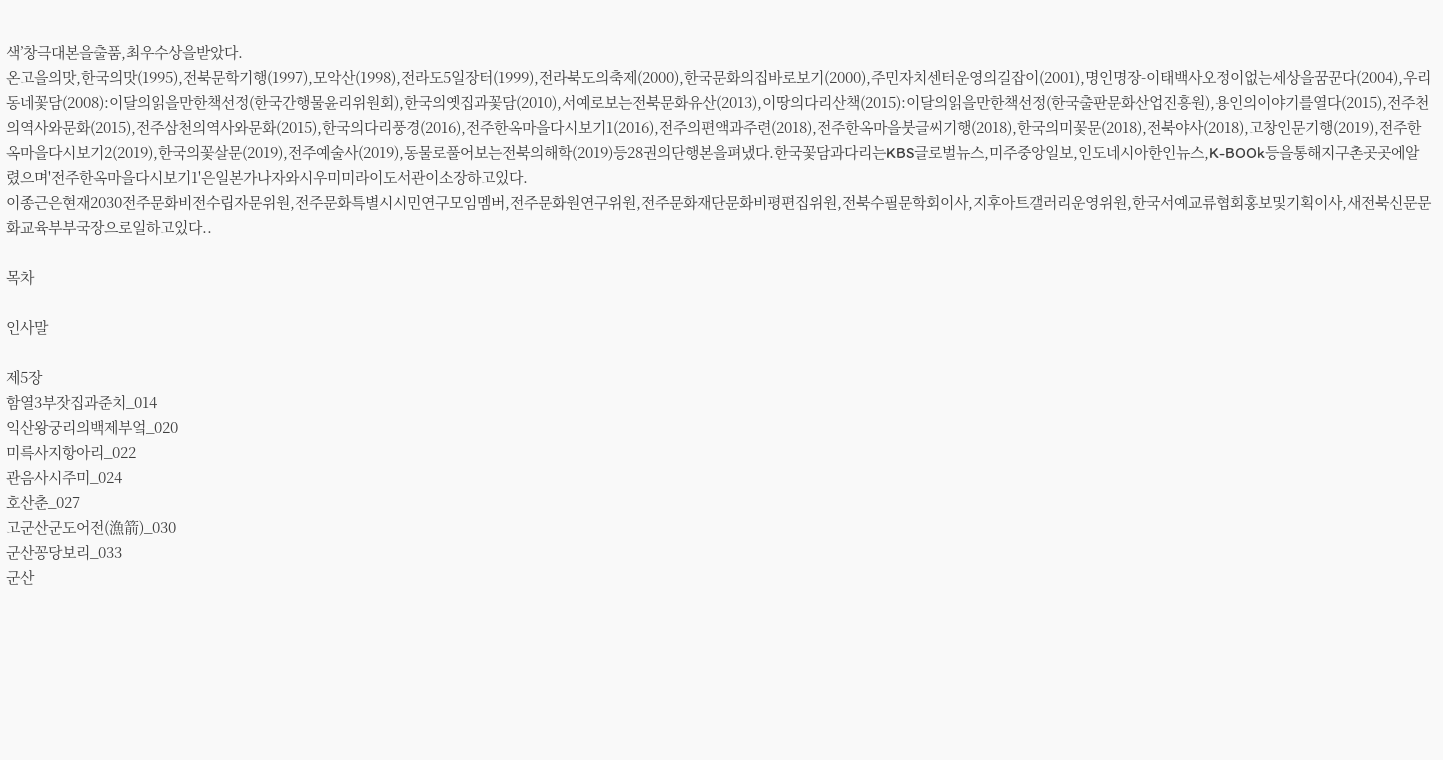색’창극대본을출품,최우수상을받았다.
온고을의맛,한국의맛(1995),전북문학기행(1997),모악산(1998),전라도5일장터(1999),전라북도의축제(2000),한국문화의집바로보기(2000),주민자치센터운영의길잡이(2001),명인명장-이태백사오정이없는세상을꿈꾼다(2004),우리동네꽃담(2008):이달의읽을만한책선정(한국간행물윤리위원회),한국의옛집과꽃담(2010),서예로보는전북문화유산(2013),이땅의다리산책(2015):이달의읽을만한책선정(한국출판문화산업진흥원),용인의이야기를열다(2015),전주천의역사와문화(2015),전주삼천의역사와문화(2015),한국의다리풍경(2016),전주한옥마을다시보기1(2016),전주의편액과주련(2018),전주한옥마을붓글씨기행(2018),한국의미꽃문(2018),전북야사(2018),고창인문기행(2019),전주한옥마을다시보기2(2019),한국의꽃살문(2019),전주예술사(2019),동물로풀어보는전북의해학(2019)등28권의단행본을펴냈다.한국꽃담과다리는KBS글로벌뉴스,미주중앙일보,인도네시아한인뉴스,K-BOOk등을통해지구촌곳곳에알렸으며'전주한옥마을다시보기1'은일본가나자와시우미미라이도서관이소장하고있다.
이종근은현재2030전주문화비전수립자문위원,전주문화특별시시민연구모임멤버,전주문화원연구위원,전주문화재단문화비평편집위원,전북수필문학회이사,지후아트갤러리운영위원,한국서예교류협회홍보및기획이사,새전북신문문화교육부부국장으로일하고있다..

목차

인사말

제5장
함열3부잣집과준치_014
익산왕궁리의백제부엌_020
미륵사지항아리_022
관음사시주미_024
호산춘_027
고군산군도어전(漁箭)_030
군산꽁당보리_033
군산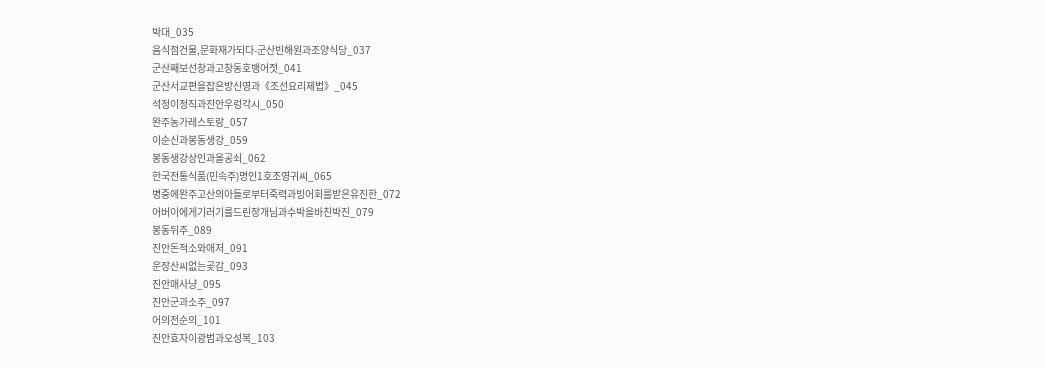박대_035
음식점건물,문화재가되다-군산빈해원과조양식당_037
군산째보선창과고창동호뱅어젓_041
군산서교편을잡은방신영과《조선요리제법》_045
석정이정직과진안우렁각시_050
완주농가레스토랑_057
이순신과봉동생강_059
봉동생강상인과올공쇠_062
한국전통식품(민속주)명인1호조영귀씨_065
병중에완주고산의아들로부터죽력과빙어회를받은유진한_072
어버이에게기러기를드린장개님과수박을바친박진_079
봉동뒤주_089
진안돈적소와애저_091
운장산씨없는곶감_093
진안매사냥_095
진안군과소주_097
어의전순의_101
진안효자이광범과오성복_103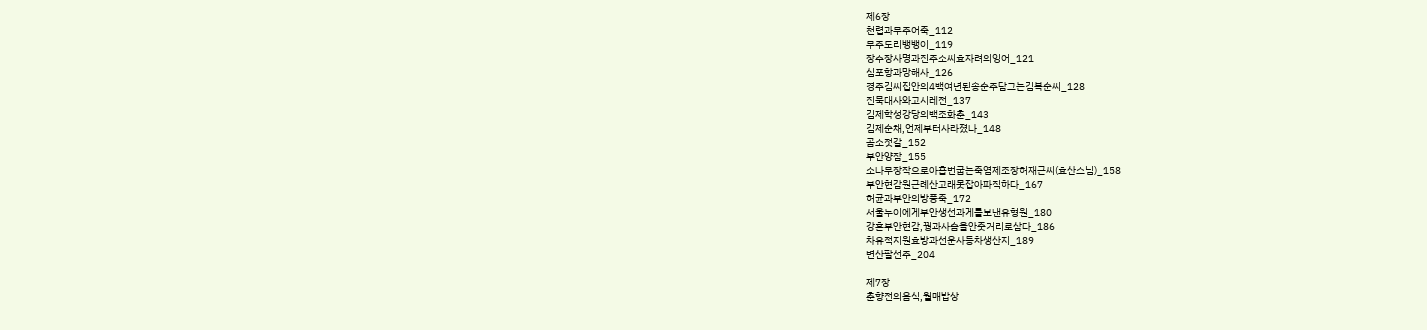제6장
천렵과무주어죽_112
무주도리뱅뱅이_119
장수장사명과진주소씨효자려의잉어_121
심포항과망해사_126
경주김씨집안의4백여년된송순주담그는김복순씨_128
진묵대사와고시레전_137
김제학성강당의백조화춘_143
김제순채,언제부터사라졌나_148
곰소젓갈_152
부안양잠_155
소나무장작으로아홉번굽는죽염제조장허재근씨(효산스님)_158
부안현감원근례산고래못잡아파직하다_167
허균과부안의방풍죽_172
서울누이에게부안생선과게를보낸유형원_180
강흔부안현감,꿩과사슴을안줏거리로삼다_186
차유적지원효방과선운사등차생산지_189
변산팔선주_204

제7장
춘향전의음식,월매밥상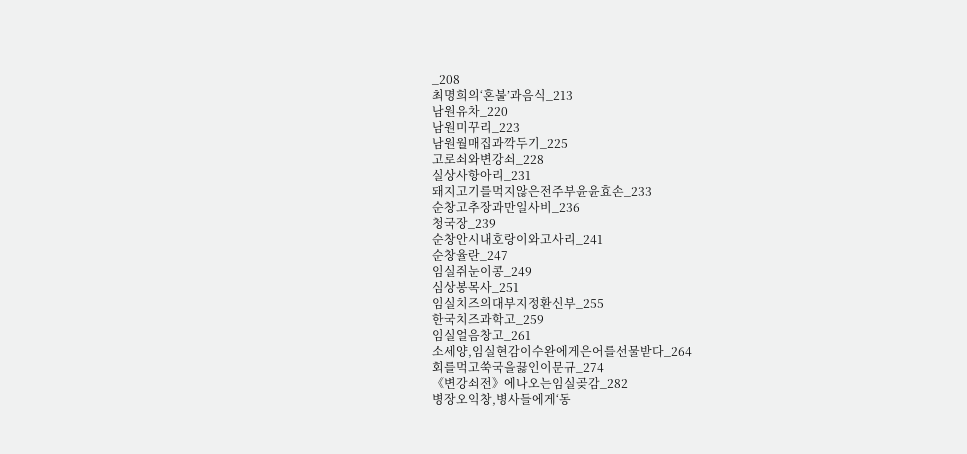_208
최명희의‘혼불’과음식_213
남원유차_220
남원미꾸리_223
남원월매집과깍두기_225
고로쇠와변강쇠_228
실상사항아리_231
돼지고기를먹지않은전주부윤윤효손_233
순창고추장과만일사비_236
청국장_239
순창안시내호랑이와고사리_241
순창율란_247
임실쥐눈이콩_249
심상봉목사_251
임실치즈의대부지정환신부_255
한국치즈과학고_259
임실얼음창고_261
소세양,임실현감이수완에게은어를선물받다_264
회를먹고쑥국을끓인이문규_274
《변강쇠전》에나오는임실곶감_282
병장오익창,병사들에게‘동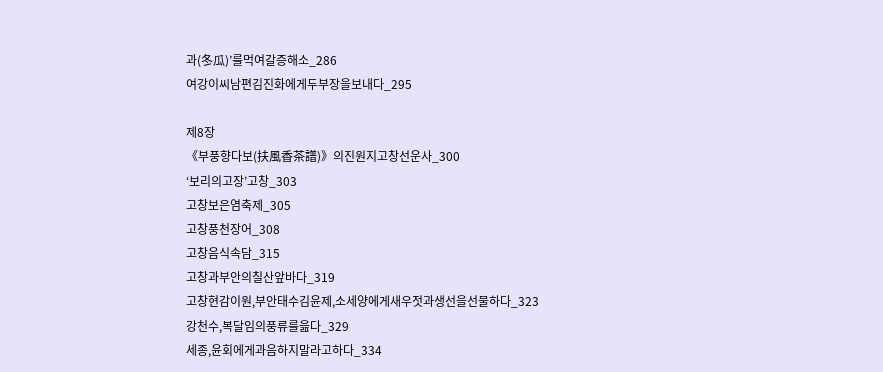과(冬瓜)’를먹여갈증해소_286
여강이씨남편김진화에게두부장을보내다_295

제8장
《부풍향다보(扶風香茶譜)》의진원지고창선운사_300
‘보리의고장’고창_303
고창보은염축제_305
고창풍천장어_308
고창음식속담_315
고창과부안의칠산앞바다_319
고창현감이원,부안태수김윤제,소세양에게새우젓과생선을선물하다_323
강천수,복달임의풍류를읊다_329
세종,윤회에게과음하지말라고하다_334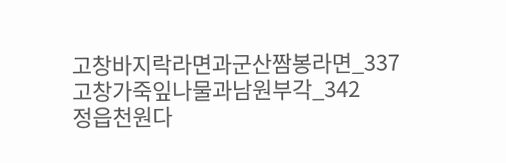고창바지락라면과군산짬봉라면_337
고창가죽잎나물과남원부각_342
정읍천원다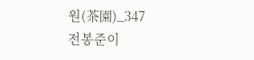원(茶園)_347
전봉준이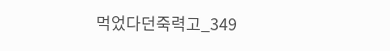먹었다던죽력고_349